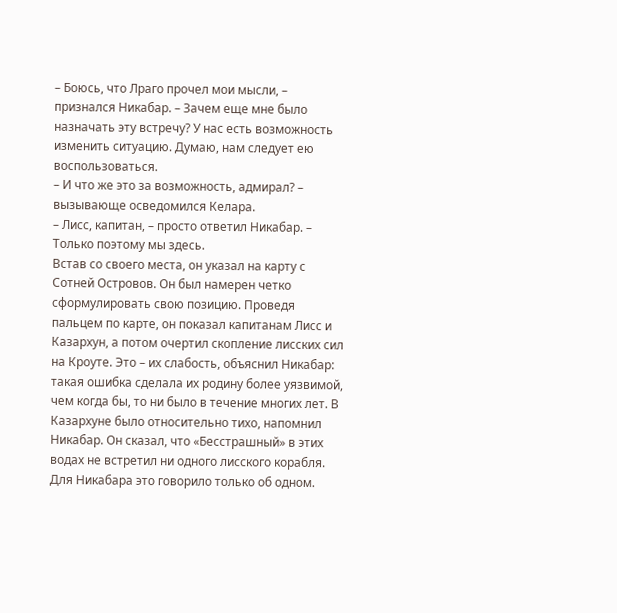– Боюсь, что Лраго прочел мои мысли, – признался Никабар. – Зачем еще мне было назначать эту встречу? У нас есть возможность изменить ситуацию. Думаю, нам следует ею воспользоваться.
– И что же это за возможность, адмирал? – вызывающе осведомился Келара.
– Лисс, капитан, – просто ответил Никабар. – Только поэтому мы здесь.
Встав со своего места, он указал на карту с Сотней Островов. Он был намерен четко сформулировать свою позицию. Проведя пальцем по карте, он показал капитанам Лисс и Казархун, а потом очертил скопление лисских сил на Кроуте. Это – их слабость, объяснил Никабар: такая ошибка сделала их родину более уязвимой, чем когда бы, то ни было в течение многих лет. В Казархуне было относительно тихо, напомнил Никабар. Он сказал, что «Бесстрашный» в этих водах не встретил ни одного лисского корабля. Для Никабара это говорило только об одном.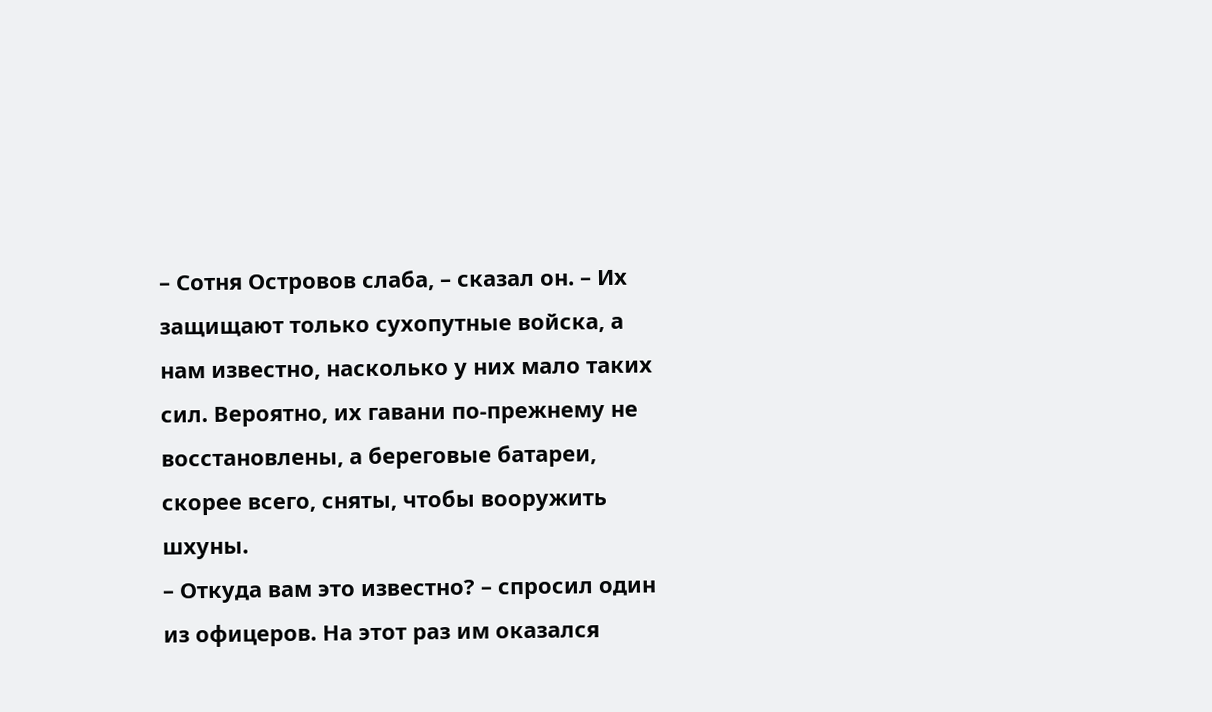– Сотня Островов слаба, – сказал он. – Их защищают только сухопутные войска, а нам известно, насколько у них мало таких сил. Вероятно, их гавани по-прежнему не восстановлены, а береговые батареи, скорее всего, сняты, чтобы вооружить шхуны.
– Откуда вам это известно? – спросил один из офицеров. На этот раз им оказался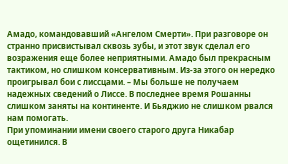Амадо, командовавший «Ангелом Смерти». При разговоре он странно присвистывал сквозь зубы, и этот звук сделал его возражения еще более неприятными. Амадо был прекрасным тактиком, но слишком консервативным. Из-за этого он нередко проигрывал бои с лиссцами. – Мы больше не получаем надежных сведений о Лиссе. В последнее время Рошанны слишком заняты на континенте. И Бьяджио не слишком рвался нам помогать.
При упоминании имени своего старого друга Никабар ощетинился. В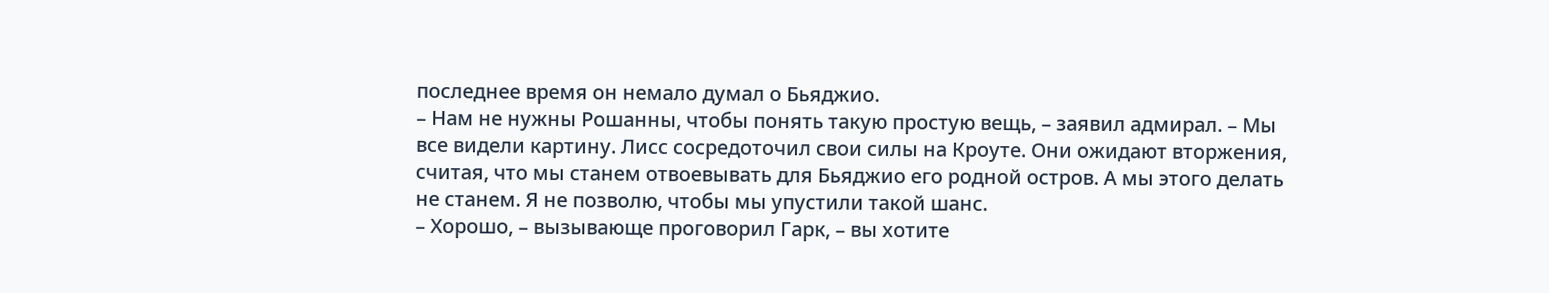последнее время он немало думал о Бьяджио.
– Нам не нужны Рошанны, чтобы понять такую простую вещь, – заявил адмирал. – Мы все видели картину. Лисс сосредоточил свои силы на Кроуте. Они ожидают вторжения, считая, что мы станем отвоевывать для Бьяджио его родной остров. А мы этого делать не станем. Я не позволю, чтобы мы упустили такой шанс.
– Хорошо, – вызывающе проговорил Гарк, – вы хотите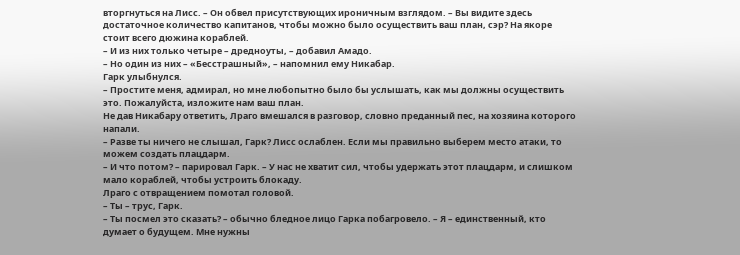вторгнуться на Лисс. – Он обвел присутствующих ироничным взглядом. – Вы видите здесь достаточное количество капитанов, чтобы можно было осуществить ваш план, сэр? На якоре стоит всего дюжина кораблей.
– И из них только четыре – дредноуты, – добавил Амадо.
– Но один из них – «Бесстрашный», – напомнил ему Никабар.
Гарк улыбнулся.
– Простите меня, адмирал, но мне любопытно было бы услышать, как мы должны осуществить это. Пожалуйста, изложите нам ваш план.
Не дав Никабару ответить, Лраго вмешался в разговор, словно преданный пес, на хозяина которого напали.
– Разве ты ничего не слышал, Гарк? Лисс ослаблен. Если мы правильно выберем место атаки, то можем создать плацдарм.
– И что потом? – парировал Гарк. – У нас не хватит сил, чтобы удержать этот плацдарм, и слишком мало кораблей, чтобы устроить блокаду.
Лраго с отвращением помотал головой.
– Ты – трус, Гарк.
– Ты посмел это сказать? – обычно бледное лицо Гарка побагровело. – Я – единственный, кто думает о будущем. Мне нужны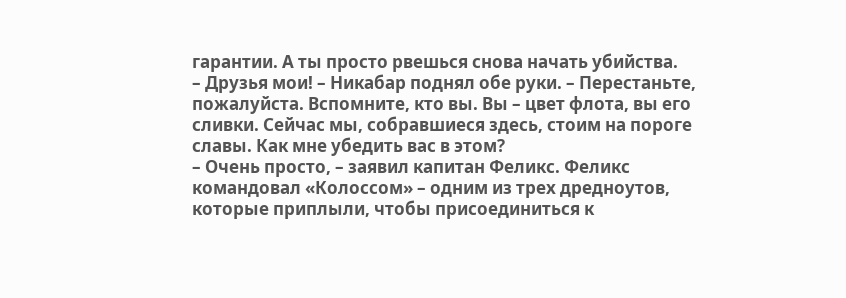гарантии. А ты просто рвешься снова начать убийства.
– Друзья мои! – Никабар поднял обе руки. – Перестаньте, пожалуйста. Вспомните, кто вы. Вы – цвет флота, вы его сливки. Сейчас мы, собравшиеся здесь, стоим на пороге славы. Как мне убедить вас в этом?
– Очень просто, – заявил капитан Феликс. Феликс командовал «Колоссом» – одним из трех дредноутов, которые приплыли, чтобы присоединиться к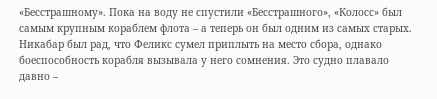«Бесстрашному». Пока на воду не спустили «Бесстрашного», «Колосс» был самым крупным кораблем флота – а теперь он был одним из самых старых. Никабар был рад, что Феликс сумел приплыть на место сбора, однако боеспособность корабля вызывала у него сомнения. Это судно плавало давно –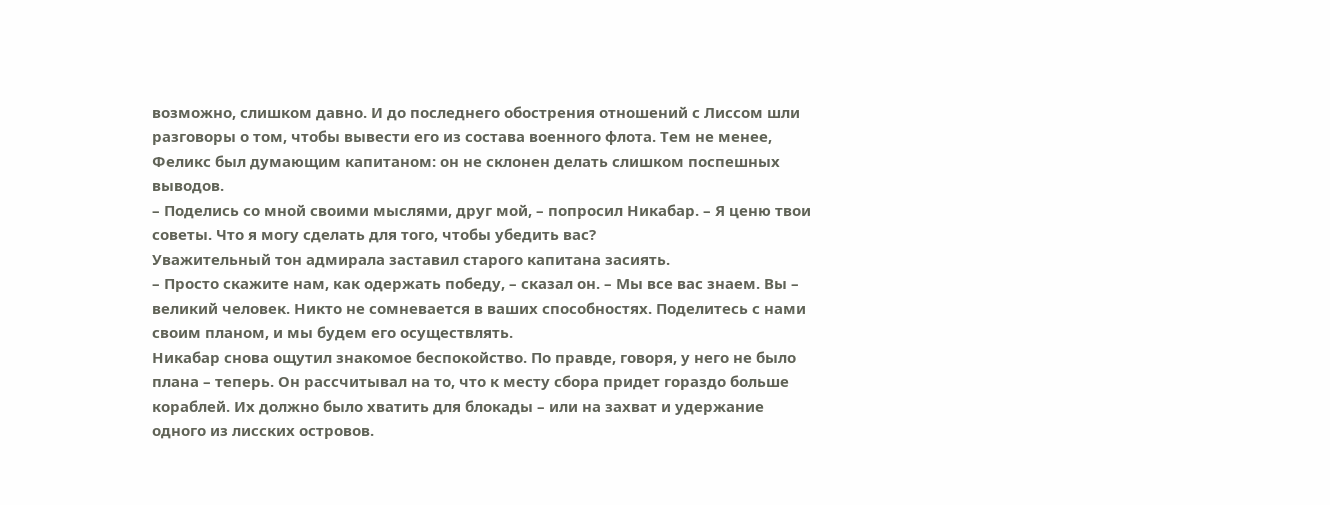возможно, слишком давно. И до последнего обострения отношений с Лиссом шли разговоры о том, чтобы вывести его из состава военного флота. Тем не менее, Феликс был думающим капитаном: он не склонен делать слишком поспешных выводов.
– Поделись со мной своими мыслями, друг мой, – попросил Никабар. – Я ценю твои советы. Что я могу сделать для того, чтобы убедить вас?
Уважительный тон адмирала заставил старого капитана засиять.
– Просто скажите нам, как одержать победу, – сказал он. – Мы все вас знаем. Вы – великий человек. Никто не сомневается в ваших способностях. Поделитесь с нами своим планом, и мы будем его осуществлять.
Никабар снова ощутил знакомое беспокойство. По правде, говоря, у него не было плана – теперь. Он рассчитывал на то, что к месту сбора придет гораздо больше кораблей. Их должно было хватить для блокады – или на захват и удержание одного из лисских островов.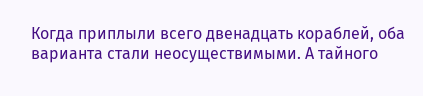Когда приплыли всего двенадцать кораблей, оба варианта стали неосуществимыми. А тайного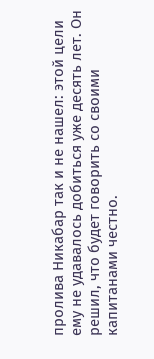пролива Никабар так и не нашел: этой цели ему не удавалось добиться уже десять лет. Он решил, что будет говорить со своими капитанами честно.